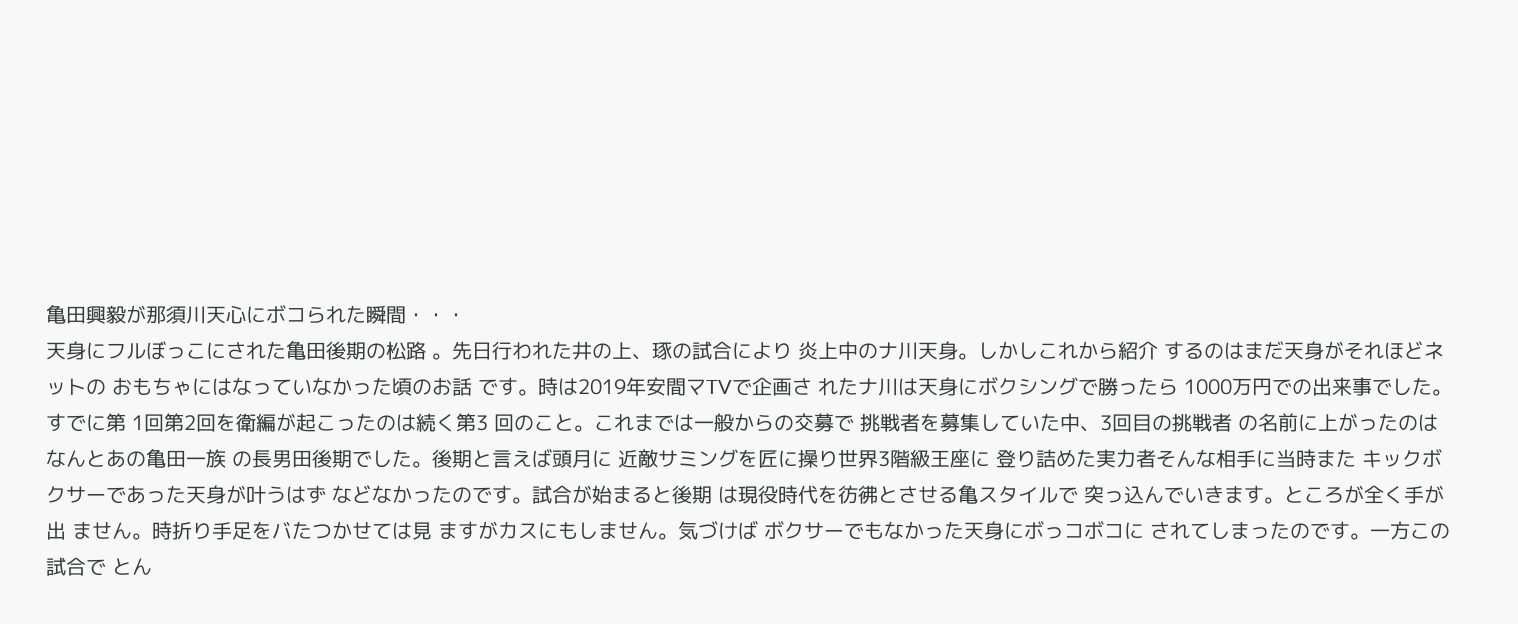亀田興毅が那須川天心にボコられた瞬間・・・
天身にフルぼっこにされた亀田後期の松路 。先日行われた井の上、琢の試合により 炎上中のナ川天身。しかしこれから紹介 するのはまだ天身がそれほどネットの おもちゃにはなっていなかった頃のお話 です。時は2019年安間マTVで企画さ れたナ川は天身にボクシングで勝ったら 1000万円での出来事でした。すでに第 1回第2回を衛編が起こったのは続く第3 回のこと。これまでは一般からの交募で 挑戦者を募集していた中、3回目の挑戦者 の名前に上がったのはなんとあの亀田一族 の長男田後期でした。後期と言えば頭月に 近敵サミングを匠に操り世界3階級王座に 登り詰めた実力者そんな相手に当時また キックボクサーであった天身が叶うはず などなかったのです。試合が始まると後期 は現役時代を彷彿とさせる亀スタイルで 突っ込んでいきます。ところが全く手が出 ません。時折り手足をバたつかせては見 ますがカスにもしません。気づけば ボクサーでもなかった天身にボっコボコに されてしまったのです。一方この試合で とん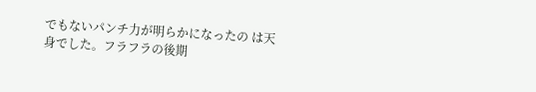でもないパンチ力が明らかになったの は天身でした。フラフラの後期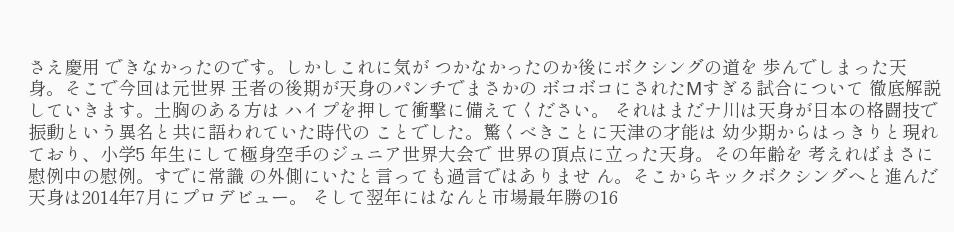さえ慶用 できなかったのです。しかしこれに気が つかなかったのか後にボクシングの道を 歩んでしまった天身。そこで今回は元世界 王者の後期が天身のパンチでまさかの ボコボコにされたMすぎる試合について 徹底解説していきます。土胸のある方は ハイプを押して衝撃に備えてください。 それはまだナ川は天身が日本の格闘技で 振動という異名と共に語われていた時代の ことでした。驚くべきことに天津の才能は 幼少期からはっきりと現れており、小学5 年生にして極身空手のジュニア世界大会で 世界の頂点に立った天身。その年齢を 考えればまさに慰例中の慰例。すでに常識 の外側にいたと言っても過言ではありませ ん。そこからキックボクシングへと進んだ 天身は2014年7月にプロデビュー。 そして翌年にはなんと市場最年勝の16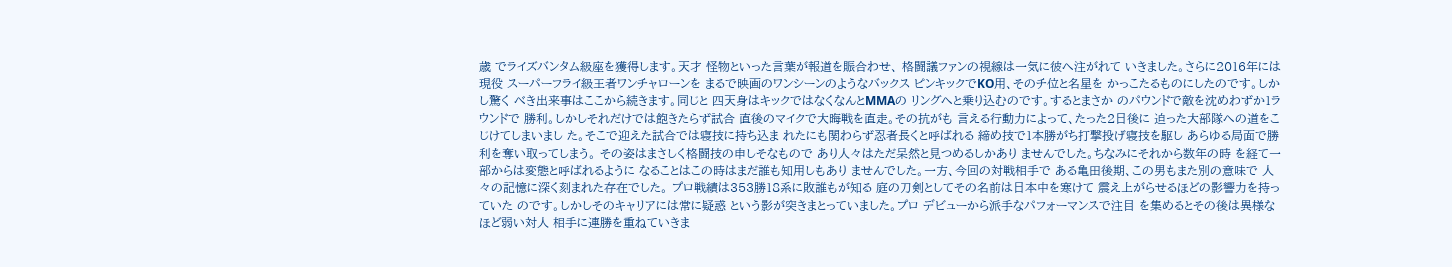歳 でライズバンタム級座を獲得します。天才 怪物といった言葉が報道を賑合わせ、 格闘議ファンの視線は一気に彼へ注がれて いきました。さらに2016年には現役 スーパーフライ級王者ワンチャローンを まるで映画のワンシーンのようなバックス ピンキックでKO用、そのチ位と名星を かっこたるものにしたのです。しかし驚く べき出来事はここから続きます。同じと 四天身はキックではなくなんとMMAの リングへと乗り込むのです。するとまさか のパウンドで敵を沈めわずか1ラウンドで 勝利。しかしそれだけでは飽きたらず試合 直後のマイクで大晦戦を直走。その抗がも 言える行動力によって、たった2日後に 迫った大部隊への道をこじけてしまいまし た。そこで迎えた試合では寝技に持ち込ま れたにも関わらず忍者長くと呼ばれる 締め技で1本勝がち打撃投げ寝技を駆し あらゆる局面で勝利を奪い取ってしまう。 その姿はまさしく格闘技の申しそなもので あり人々はただ呆然と見つめるしかあり ませんでした。ちなみにそれから数年の時 を経て一部からは変態と呼ばれるように なることはこの時はまだ誰も知用しもあり ませんでした。一方、今回の対戦相手で ある亀田後期、この男もまた別の意味で 人々の記憶に深く刻まれた存在でした。 プロ戦績は353勝18系に敗誰もが知る 庭の刀剣としてその名前は日本中を寒けて 震え上がらせるほどの影響力を持っていた のです。しかしそのキャリアには常に疑惑 という影が突きまとっていました。プロ デビューから派手なパフォーマンスで注目 を集めるとその後は異様なほど弱い対人 相手に連勝を重ねていきま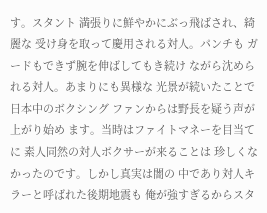す。スタント 満張りに鮮やかにぶっ飛ばされ、綺麗な 受け身を取って慶用される対人。パンチも ガードもできず腕を伸ばしてもき続け ながら沈められる対人。あまりにも異様な 光景が続いたことで日本中のボクシング ファンからは野長を疑う声が上がり始め ます。当時はファイトマネーを目当てに 素人同然の対人ボクサーが来ることは 珍しくなかったのです。しかし真実は闇の 中であり対人キラーと呼ばれた後期地震も 俺が強すぎるからスタ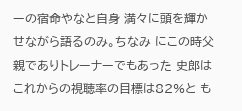ーの宿命やなと自身 満々に頭を輝かせながら語るのみ。ちなみ にこの時父親でありトレーナーでもあった 史郎はこれからの視聴率の目標は82%と も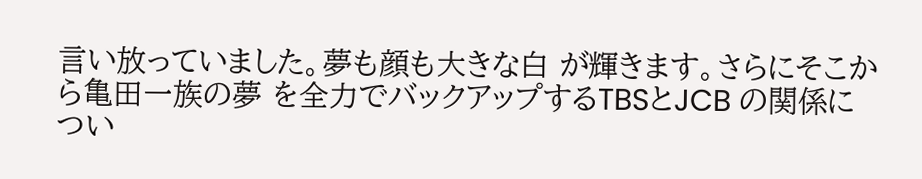言い放っていました。夢も顔も大きな白 が輝きます。さらにそこから亀田一族の夢 を全力でバックアップするTBSとJCB の関係につい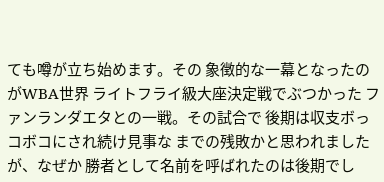ても噂が立ち始めます。その 象徴的な一幕となったのがWBA世界 ライトフライ級大座決定戦でぶつかった ファンランダエタとの一戦。その試合で 後期は収支ボっコボコにされ続け見事な までの残敗かと思われましたが、なぜか 勝者として名前を呼ばれたのは後期でし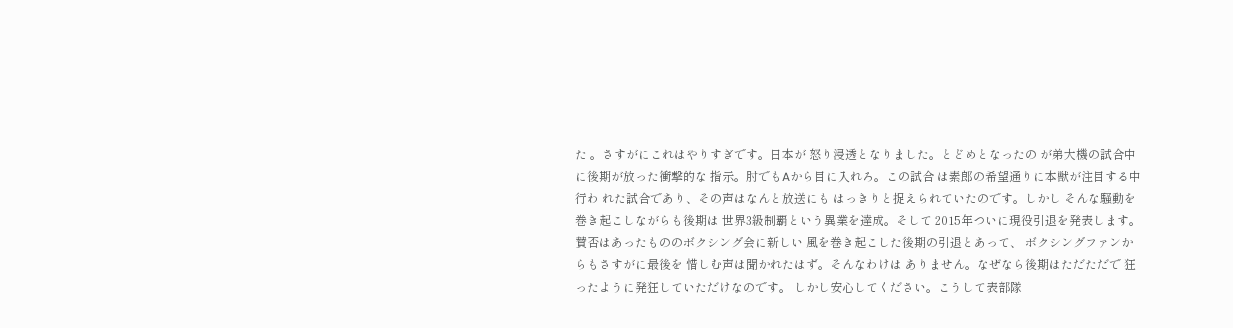た 。さすがにこれはやりすぎです。日本が 怒り浸透となりました。とどめとなったの が弟大機の試合中に後期が放った衝撃的な 指示。肘でもAから目に入れろ。この試合 は素郎の希望通りに本獣が注目する中行わ れた試合であり、その声はなんと放送にも はっきりと捉えられていたのです。しかし そんな騒動を巻き起こしながらも後期は 世界3級制覇という異業を達成。そして 2015年ついに現役引退を発表します。 賛否はあったもののボクシング会に新しい 風を巻き起こした後期の引退とあって、 ボクシングファンからもさすがに最後を 惜しむ声は聞かれたはず。そんなわけは ありません。なぜなら後期はただただで 狂ったように発狂していただけなのです。 しかし安心してください。こうして表部隊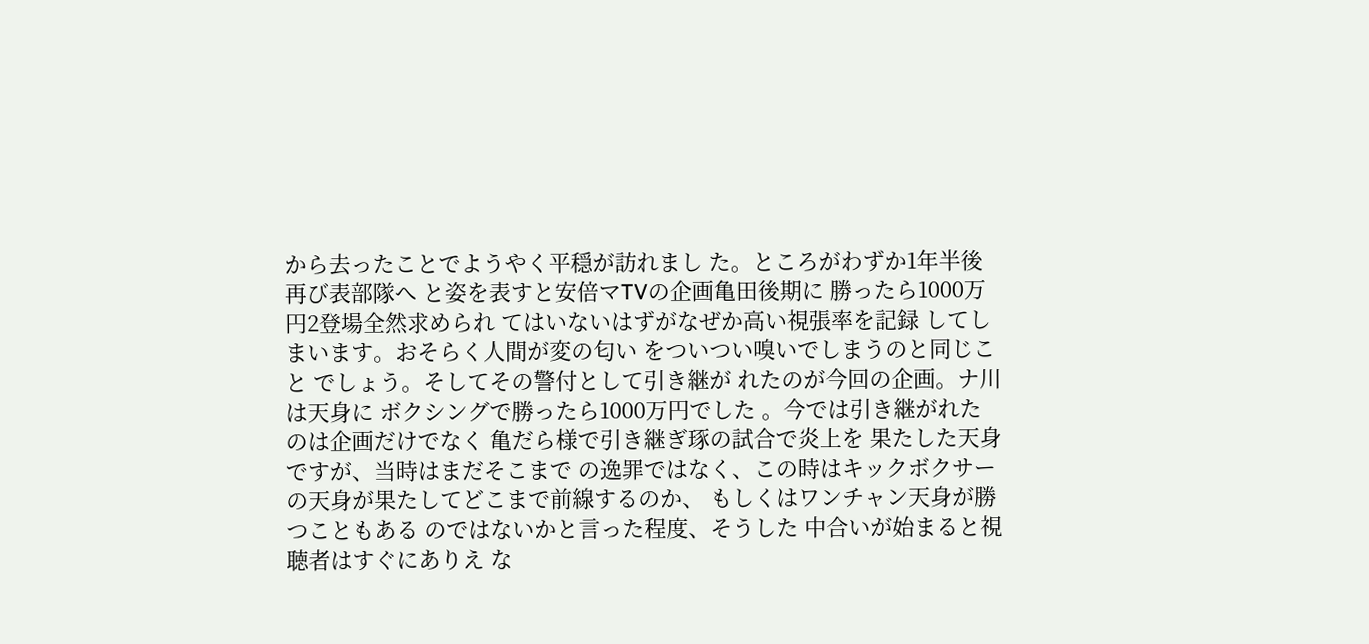から去ったことでようやく平穏が訪れまし た。ところがわずか1年半後再び表部隊へ と姿を表すと安倍マTVの企画亀田後期に 勝ったら1000万円2登場全然求められ てはいないはずがなぜか高い視張率を記録 してしまいます。おそらく人間が変の匂い をついつい嗅いでしまうのと同じこと でしょう。そしてその警付として引き継が れたのが今回の企画。ナ川は天身に ボクシングで勝ったら1000万円でした 。今では引き継がれたのは企画だけでなく 亀だら様で引き継ぎ琢の試合で炎上を 果たした天身ですが、当時はまだそこまで の逸罪ではなく、この時はキックボクサー の天身が果たしてどこまで前線するのか、 もしくはワンチャン天身が勝つこともある のではないかと言った程度、そうした 中合いが始まると視聴者はすぐにありえ な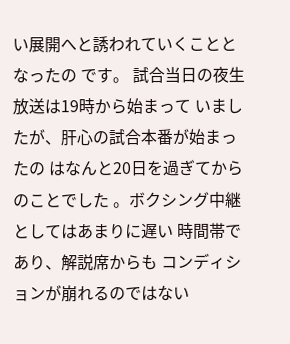い展開へと誘われていくこととなったの です。 試合当日の夜生放送は19時から始まって いましたが、肝心の試合本番が始まったの はなんと20日を過ぎてからのことでした 。ボクシング中継としてはあまりに遅い 時間帯であり、解説席からも コンディションが崩れるのではない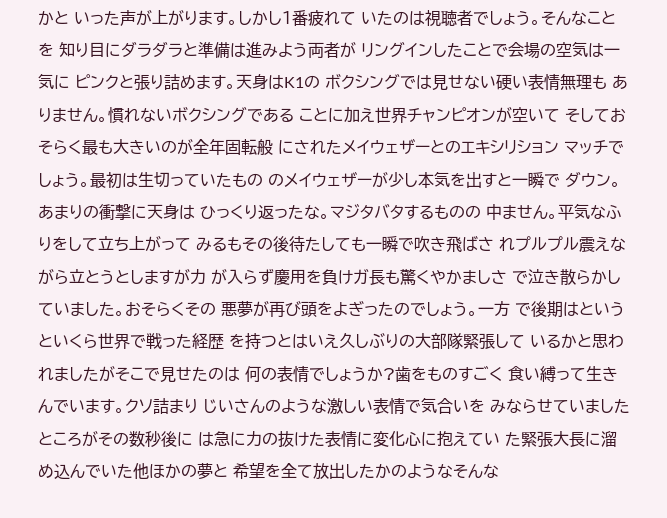かと いった声が上がります。しかし1番疲れて いたのは視聴者でしょう。そんなことを 知り目にダラダラと準備は進みよう両者が リングインしたことで会場の空気は一気に ピンクと張り詰めます。天身はK1の ボクシングでは見せない硬い表情無理も ありません。慣れないボクシングである ことに加え世界チャンピオンが空いて そしておそらく最も大きいのが全年固転般 にされたメイウェザーとのエキシリション マッチでしょう。最初は生切っていたもの のメイウェザーが少し本気を出すと一瞬で ダウン。あまりの衝撃に天身は ひっくり返ったな。マジタバタするものの 中ません。平気なふりをして立ち上がって みるもその後待たしても一瞬で吹き飛ばさ れプルプル震えながら立とうとしますが力 が入らず慶用を負けガ長も驚くやかましさ で泣き散らかしていました。おそらくその 悪夢が再び頭をよぎったのでしょう。一方 で後期はというといくら世界で戦った経歴 を持つとはいえ久しぶりの大部隊緊張して いるかと思われましたがそこで見せたのは 何の表情でしょうか?歯をものすごく 食い縛って生きんでいます。クソ詰まり じいさんのような激しい表情で気合いを みならせていましたところがその数秒後に は急に力の抜けた表情に変化心に抱えてい た緊張大長に溜め込んでいた他ほかの夢と 希望を全て放出したかのようなそんな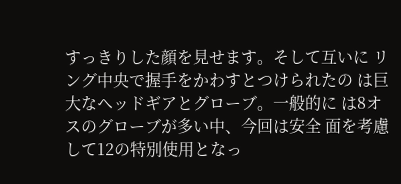すっきりした顔を見せます。そして互いに リング中央で握手をかわすとつけられたの は巨大なヘッドギアとグローブ。一般的に は8オスのグローブが多い中、今回は安全 面を考慮して12の特別使用となっ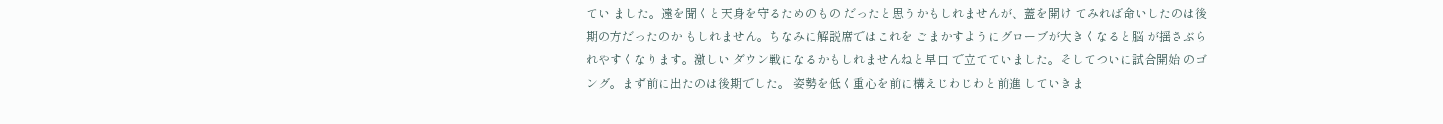てい ました。遠を聞くと天身を守るためのもの だったと思うかもしれませんが、蓋を開け てみれば命いしたのは後期の方だったのか もしれません。ちなみに解説席ではこれを ごまかすようにグローブが大きくなると脳 が揺さぶられやすくなります。激しい ダウン戦になるかもしれませんねと早口 で立てていました。そしてついに試合開始 のゴング。まず前に出たのは後期でした。 姿勢を低く重心を前に構えじわじわと前進 していきま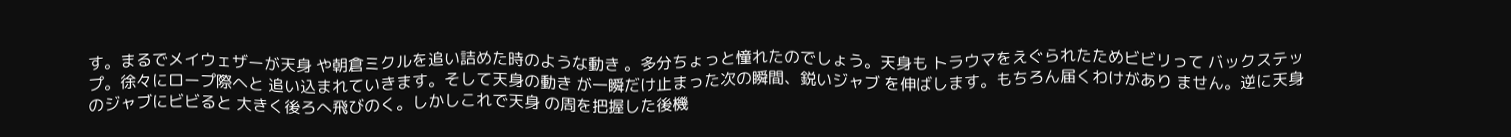す。まるでメイウェザーが天身 や朝倉ミクルを追い詰めた時のような動き 。多分ちょっと憧れたのでしょう。天身も トラウマをえぐられたためビビリって バックステップ。徐々にロープ際へと 追い込まれていきます。そして天身の動き が一瞬だけ止まった次の瞬間、鋭いジャブ を伸ばします。もちろん届くわけがあり ません。逆に天身のジャブにビビると 大きく後ろへ飛びのく。しかしこれで天身 の周を把握した後機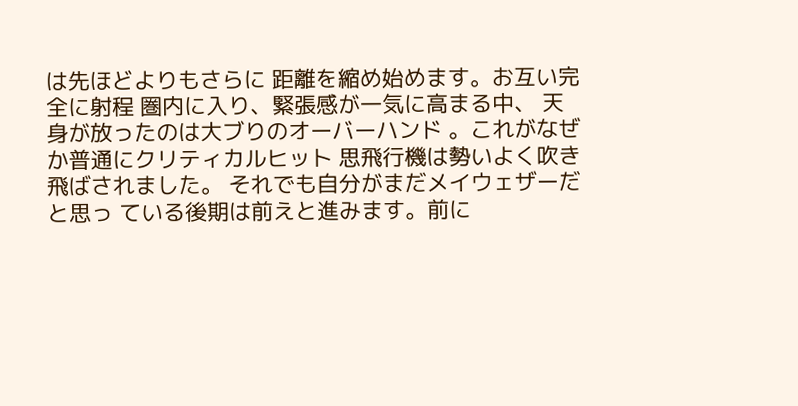は先ほどよりもさらに 距離を縮め始めます。お互い完全に射程 圏内に入り、緊張感が一気に高まる中、 天身が放ったのは大ブりのオーバーハンド 。これがなぜか普通にクリティカルヒット 思飛行機は勢いよく吹き飛ばされました。 それでも自分がまだメイウェザーだと思っ ている後期は前えと進みます。前に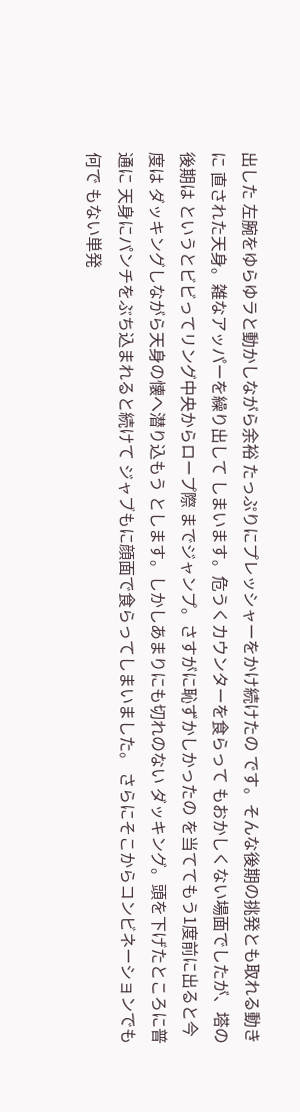出した 左腕をゆらゆラと動かしながら余裕 たっぷりにプレッシャーをかけ続けたの です。そんな後期の挑発とも取れる動きに 直された天身。雑なアッパーを繰り出して しまいます。危うくカウンターを食らって もおかしくない場面でしたが、塔の後期は というとビビってリング中央からロープ際 までジャンプ。さすがに恥ずかしかったの を当ててもう1度前に出ると今度は ダッキングしながら天身の懐へ潜り込もう とします。しかしあまりにも切れのない ダッキング。頭を下げたところに普通に 天身にパンチをぶち込まれると続けて ジャブもに顔面で食らってしまいました。 さらにそこからコンビネーションでも何で もない単発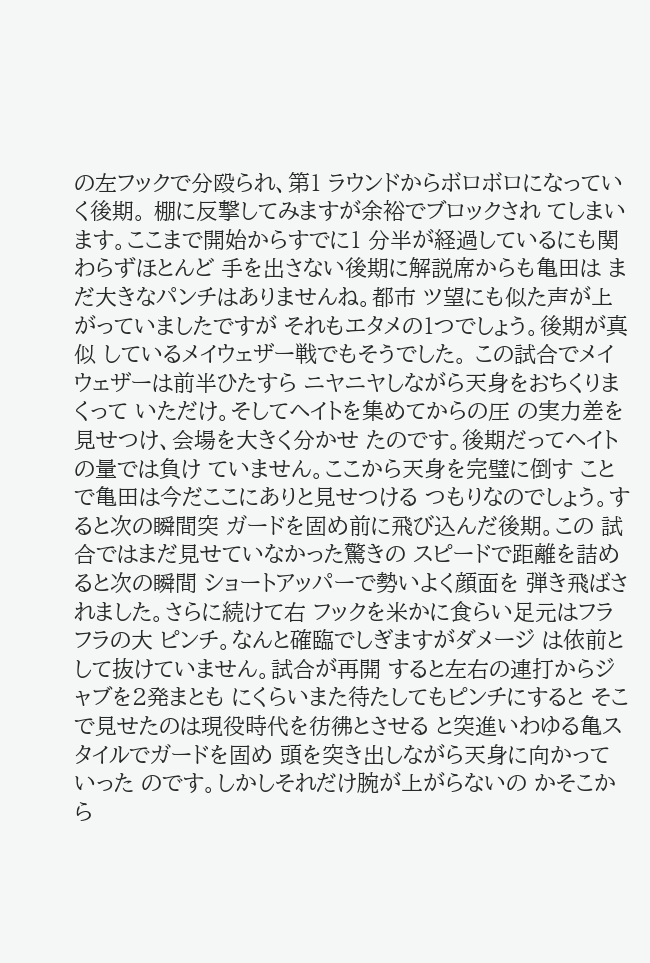の左フックで分殴られ、第1 ラウンドからボロボロになっていく後期。 棚に反撃してみますが余裕でブロックされ てしまいます。ここまで開始からすでに1 分半が経過しているにも関わらずほとんど 手を出さない後期に解説席からも亀田は まだ大きなパンチはありませんね。都市 ツ望にも似た声が上がっていましたですが それもエタメの1つでしょう。後期が真似 しているメイウェザー戦でもそうでした。 この試合でメイウェザーは前半ひたすら ニヤニヤしながら天身をおちくりまくって いただけ。そしてヘイトを集めてからの圧 の実力差を見せつけ、会場を大きく分かせ たのです。後期だってヘイトの量では負け ていません。ここから天身を完璧に倒す ことで亀田は今だここにありと見せつける つもりなのでしょう。すると次の瞬間突 ガードを固め前に飛び込んだ後期。この 試合ではまだ見せていなかった驚きの スピードで距離を詰めると次の瞬間 ショートアッパーで勢いよく顔面を 弾き飛ばされました。さらに続けて右 フックを米かに食らい足元はフラフラの大 ピンチ。なんと確臨でしぎますがダメージ は依前として抜けていません。試合が再開 すると左右の連打からジャブを2発まとも にくらいまた待たしてもピンチにすると そこで見せたのは現役時代を彷彿とさせる と突進いわゆる亀スタイルでガードを固め 頭を突き出しながら天身に向かっていった のです。しかしそれだけ腕が上がらないの かそこから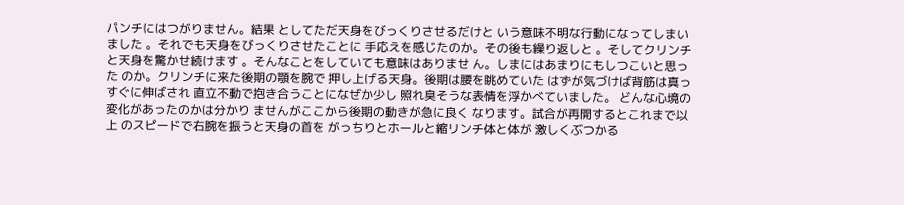パンチにはつがりません。結果 としてただ天身をびっくりさせるだけと いう意味不明な行動になってしまいました 。それでも天身をびっくりさせたことに 手応えを感じたのか。その後も繰り返しと 。そしてクリンチと天身を驚かせ続けます 。そんなことをしていても意味はありませ ん。しまにはあまりにもしつこいと思った のか。クリンチに来た後期の顎を腕で 押し上げる天身。後期は腰を眺めていた はずが気づけば背筋は真っすぐに伸ばされ 直立不動で抱き合うことになぜか少し 照れ臭そうな表情を浮かべていました。 どんな心境の変化があったのかは分かり ませんがここから後期の動きが急に良く なります。試合が再開するとこれまで以上 のスピードで右腕を振うと天身の首を がっちりとホールと縮リンチ体と体が 激しくぶつかる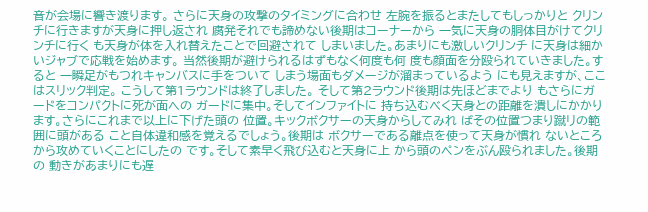音が会場に響き渡ります。 さらに天身の攻撃のタイミングに合わせ 左腕を振るとまたしてもしっかりと クリンチに行きますが天身に押し返され 腐発それでも諦めない後期はコーナーから 一気に天身の胴体目がけてクリンチに行く も天身が体を入れ替えたことで回避されて しまいました。あまりにも激しいクリンチ に天身は細かいジャブで応戦を始めます。 当然後期が避けられるはずもなく何度も何 度も顔面を分殴られていきました。すると 一瞬足がもつれキャンバスに手をついて しまう場面もダメージが溜まっているよう にも見えますが、ここはスリック判定。 こうして第1ラウンドは終了しました。 そして第2ラウンド後期は先ほどまでより もさらにガードをコンパクトに死が面への ガードに集中。そしてインファイトに 持ち込むべく天身との距離を潰しにかかり ます。さらにこれまで以上に下げた頭の 位置。キックボクサーの天身からしてみれ ばその位置つまり蹴リの範囲に頭がある こと自体違和感を覚えるでしょう。後期は ボクサーである離点を使って天身が慣れ ないところから攻めていくことにしたの です。そして素早く飛び込むと天身に上 から頭のペンをぶん殴られました。後期の 動きがあまりにも遅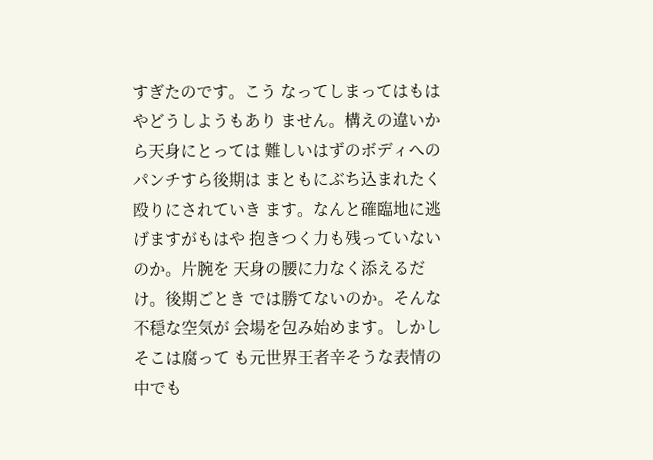すぎたのです。こう なってしまってはもはやどうしようもあり ません。構えの違いから天身にとっては 難しいはずのボディへのパンチすら後期は まともにぶち込まれたく殴りにされていき ます。なんと確臨地に逃げますがもはや 抱きつく力も残っていないのか。片腕を 天身の腰に力なく添えるだけ。後期ごとき では勝てないのか。そんな不穏な空気が 会場を包み始めます。しかしそこは腐って も元世界王者辛そうな表情の中でも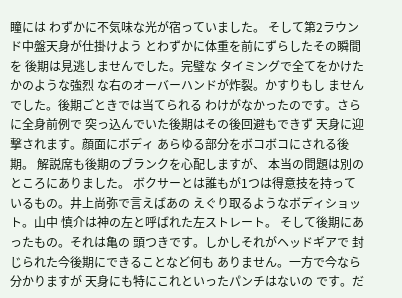瞳には わずかに不気味な光が宿っていました。 そして第2ラウンド中盤天身が仕掛けよう とわずかに体重を前にずらしたその瞬間を 後期は見逃しませんでした。完璧な タイミングで全てをかけたかのような強烈 な右のオーバーハンドが炸裂。かすりもし ませんでした。後期ごときでは当てられる わけがなかったのです。さらに全身前例で 突っ込んでいた後期はその後回避もできず 天身に迎撃されます。顔面にボディ あらゆる部分をボコボコにされる後期。 解説席も後期のブランクを心配しますが、 本当の問題は別のところにありました。 ボクサーとは誰もが1つは得意技を持って いるもの。井上尚弥で言えばあの えぐり取るようなボディショット。山中 慎介は神の左と呼ばれた左ストレート。 そして後期にあったもの。それは亀の 頭つきです。しかしそれがヘッドギアで 封じられた今後期にできることなど何も ありません。一方で今なら分かりますが 天身にも特にこれといったパンチはないの です。だ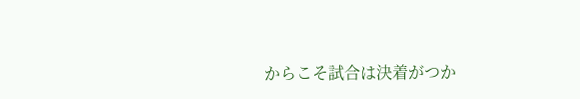からこそ試合は決着がつか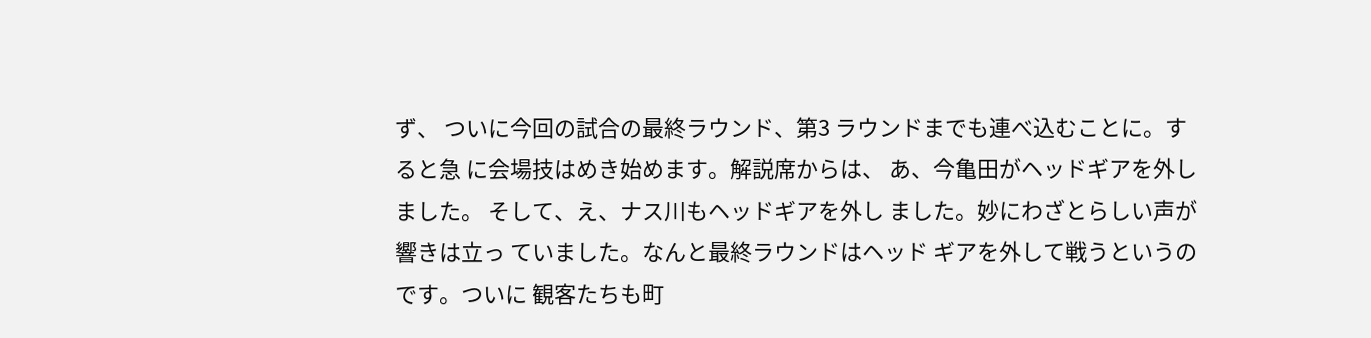ず、 ついに今回の試合の最終ラウンド、第3 ラウンドまでも連べ込むことに。すると急 に会場技はめき始めます。解説席からは、 あ、今亀田がヘッドギアを外しました。 そして、え、ナス川もヘッドギアを外し ました。妙にわざとらしい声が響きは立っ ていました。なんと最終ラウンドはヘッド ギアを外して戦うというのです。ついに 観客たちも町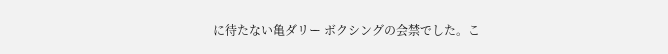に待たない亀ダリー ボクシングの会禁でした。こ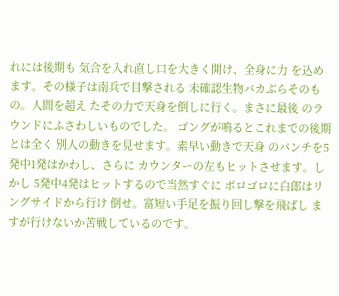れには後期も 気合を入れ直し口を大きく開け、全身に力 を込めます。その様子は南兵で目撃される 未確認生物バカぶらそのもの。人間を超え たその力で天身を倒しに行く。まさに最後 のラウンドにふさわしいものでした。 ゴングが鳴るとこれまでの後期とは全く 別人の動きを見せます。素早い動きで天身 のパンチを5発中1発はかわし、さらに カウンターの左もヒットさせます。しかし 5発中4発はヒットするので当然すぐに ボロゴロに白郎はリングサイドから行け 倒せ。富短い手足を振り回し撃を飛ばし ますが行けないか苦戦しているのです。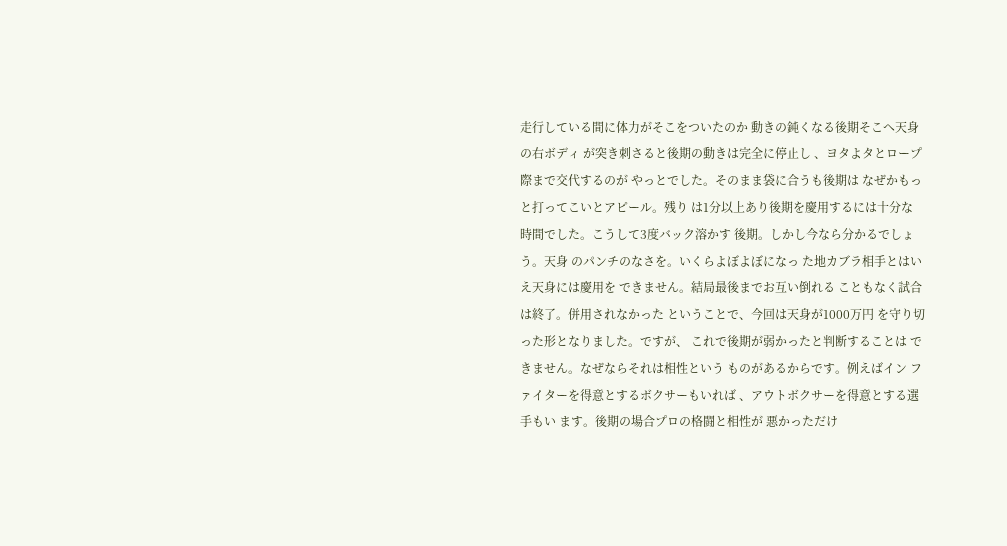走行している間に体力がそこをついたのか 動きの鈍くなる後期そこへ天身の右ボディ が突き刺さると後期の動きは完全に停止し 、ヨタよタとロープ際まで交代するのが やっとでした。そのまま袋に合うも後期は なぜかもっと打ってこいとアピール。残り は1分以上あり後期を慶用するには十分な 時間でした。こうして3度バック溶かす 後期。しかし今なら分かるでしょう。天身 のパンチのなさを。いくらよぼよぼになっ た地カブラ相手とはいえ天身には慶用を できません。結局最後までお互い倒れる こともなく試合は終了。併用されなかった ということで、今回は天身が1000万円 を守り切った形となりました。ですが、 これで後期が弱かったと判断することは できません。なぜならそれは相性という ものがあるからです。例えばイン ファイターを得意とするボクサーもいれば 、アウトボクサーを得意とする選手もい ます。後期の場合プロの格闘と相性が 悪かっただけ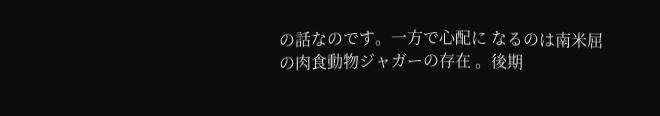の話なのです。一方で心配に なるのは南米屈の肉食動物ジャガーの存在 。後期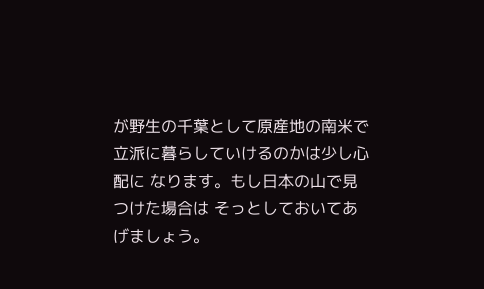が野生の千葉として原産地の南米で 立派に暮らしていけるのかは少し心配に なります。もし日本の山で見つけた場合は そっとしておいてあげましょう。